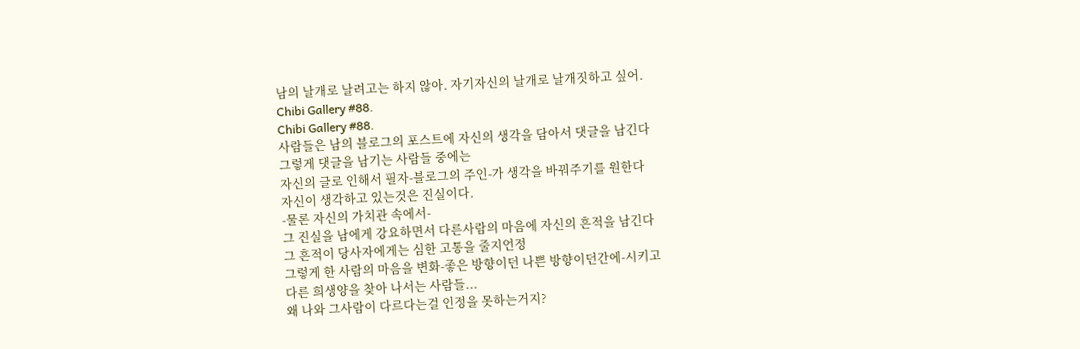남의 날개로 날려고는 하지 않아. 자기자신의 날개로 날개짓하고 싶어.
Chibi Gallery #88.
Chibi Gallery #88.
사람들은 남의 블로그의 포스트에 자신의 생각을 담아서 댓글을 남긴다
그렇게 댓글을 남기는 사람들 중에는
자신의 글로 인해서 필자-블로그의 주인-가 생각을 바꿔주기를 원한다
자신이 생각하고 있는것은 진실이다.
-물론 자신의 가치관 속에서-
그 진실을 남에게 강요하면서 다른사람의 마음에 자신의 흔적을 남긴다
그 흔적이 당사자에게는 심한 고통을 줄지언정
그렇게 한 사람의 마음을 변화-좋은 방향이던 나쁜 방향이던간에-시키고
다른 희생양을 찾아 나서는 사람들...
왜 나와 그사람이 다르다는걸 인정을 못하는거지?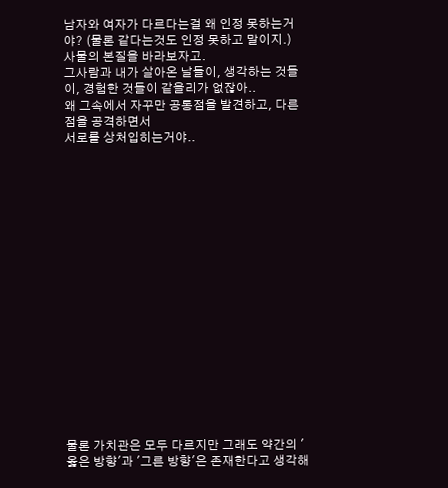남자와 여자가 다르다는걸 왜 인정 못하는거야? (물론 같다는것도 인정 못하고 말이지.)
사물의 본질을 바라보자고.
그사람과 내가 살아온 날들이, 생각하는 것들이, 경험한 것들이 같을리가 없잖아..
왜 그속에서 자꾸만 공통점을 발견하고, 다른점을 공격하면서
서로를 상처입히는거야..


















물론 가치관은 모두 다르지만 그래도 약간의 '옳은 방향'과 '그른 방향'은 존재한다고 생각해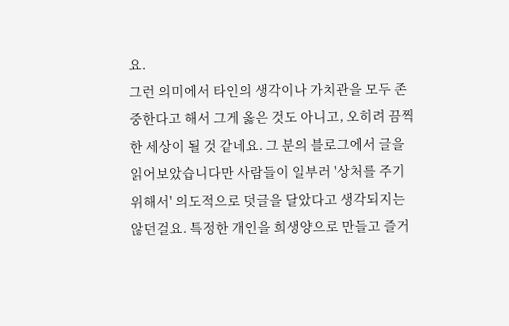요.
그런 의미에서 타인의 생각이나 가치관을 모두 존중한다고 해서 그게 옳은 것도 아니고, 오히려 끔찍한 세상이 될 것 같네요. 그 분의 블로그에서 글을 읽어보았습니다만 사람들이 일부러 '상처를 주기 위해서' 의도적으로 덧글을 달았다고 생각되지는 않던걸요. 특정한 개인을 희생양으로 만들고 즐거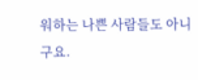워하는 나쁜 사람들도 아니구요.